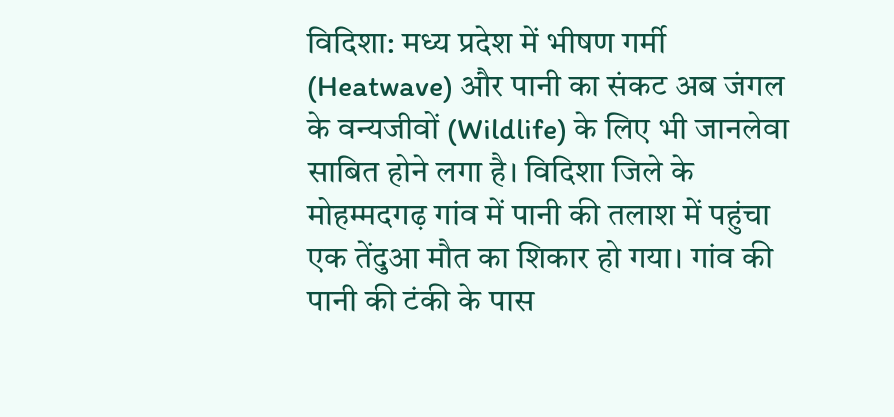विदिशा: मध्य प्रदेश में भीषण गर्मी (Heatwave) और पानी का संकट अब जंगल के वन्यजीवों (Wildlife) के लिए भी जानलेवा साबित होने लगा है। विदिशा जिले के मोहम्मदगढ़ गांव में पानी की तलाश में पहुंचा एक तेंदुआ मौत का शिकार हो गया। गांव की पानी की टंकी के पास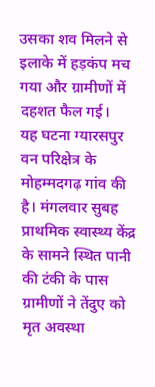उसका शव मिलने से इलाके में हड़कंप मच गया और ग्रामीणों में दहशत फैल गई।
यह घटना ग्यारसपुर वन परिक्षेत्र के मोहम्मदगढ़ गांव की है। मंगलवार सुबह प्राथमिक स्वास्थ्य केंद्र के सामने स्थित पानी की टंकी के पास ग्रामीणों ने तेंदुए को मृत अवस्था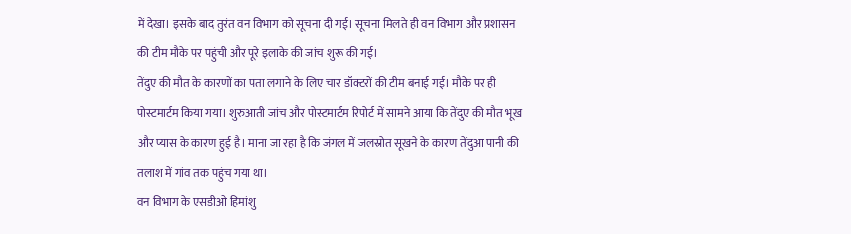में देखा। इसके बाद तुरंत वन विभाग को सूचना दी गई। सूचना मिलते ही वन विभाग और प्रशासन की टीम मौके पर पहुंची और पूरे इलाके की जांच शुरू की गई।
तेंदुए की मौत के कारणों का पता लगाने के लिए चार डॉक्टरों की टीम बनाई गई। मौके पर ही पोस्टमार्टम किया गया। शुरुआती जांच और पोस्टमार्टम रिपोर्ट में सामने आया कि तेंदुए की मौत भूख और प्यास के कारण हुई है। माना जा रहा है कि जंगल में जलस्रोत सूखने के कारण तेंदुआ पानी की तलाश में गांव तक पहुंच गया था।
वन विभाग के एसडीओ हिमांशु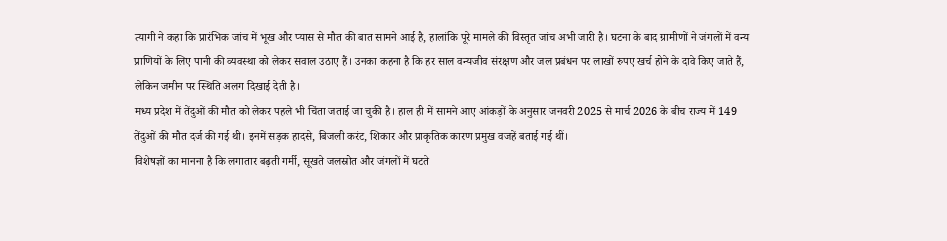त्यागी ने कहा कि प्रारंभिक जांच में भूख और प्यास से मौत की बात सामने आई है, हालांकि पूरे मामले की विस्तृत जांच अभी जारी है। घटना के बाद ग्रामीणों ने जंगलों में वन्य प्राणियों के लिए पानी की व्यवस्था को लेकर सवाल उठाए हैं। उनका कहना है कि हर साल वन्यजीव संरक्षण और जल प्रबंधन पर लाखों रुपए खर्च होने के दावे किए जाते हैं, लेकिन जमीन पर स्थिति अलग दिखाई देती है।
मध्य प्रदेश में तेंदुओं की मौत को लेकर पहले भी चिंता जताई जा चुकी है। हाल ही में सामने आए आंकड़ों के अनुसार जनवरी 2025 से मार्च 2026 के बीच राज्य में 149 तेंदुओं की मौत दर्ज की गई थी। इनमें सड़क हादसे, बिजली करंट, शिकार और प्राकृतिक कारण प्रमुख वजहें बताई गई थीं।
विशेषज्ञों का मानना है कि लगातार बढ़ती गर्मी, सूखते जलस्रोत और जंगलों में घटते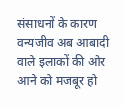संसाधनों के कारण वन्यजीव अब आबादी वाले इलाकों की ओर आने को मजबूर हो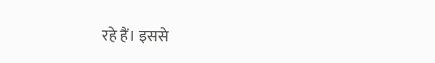रहे हैं। इससे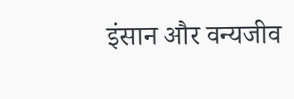इंसान और वन्यजीव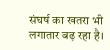संघर्ष का खतरा भी लगातार बढ़ रहा है।